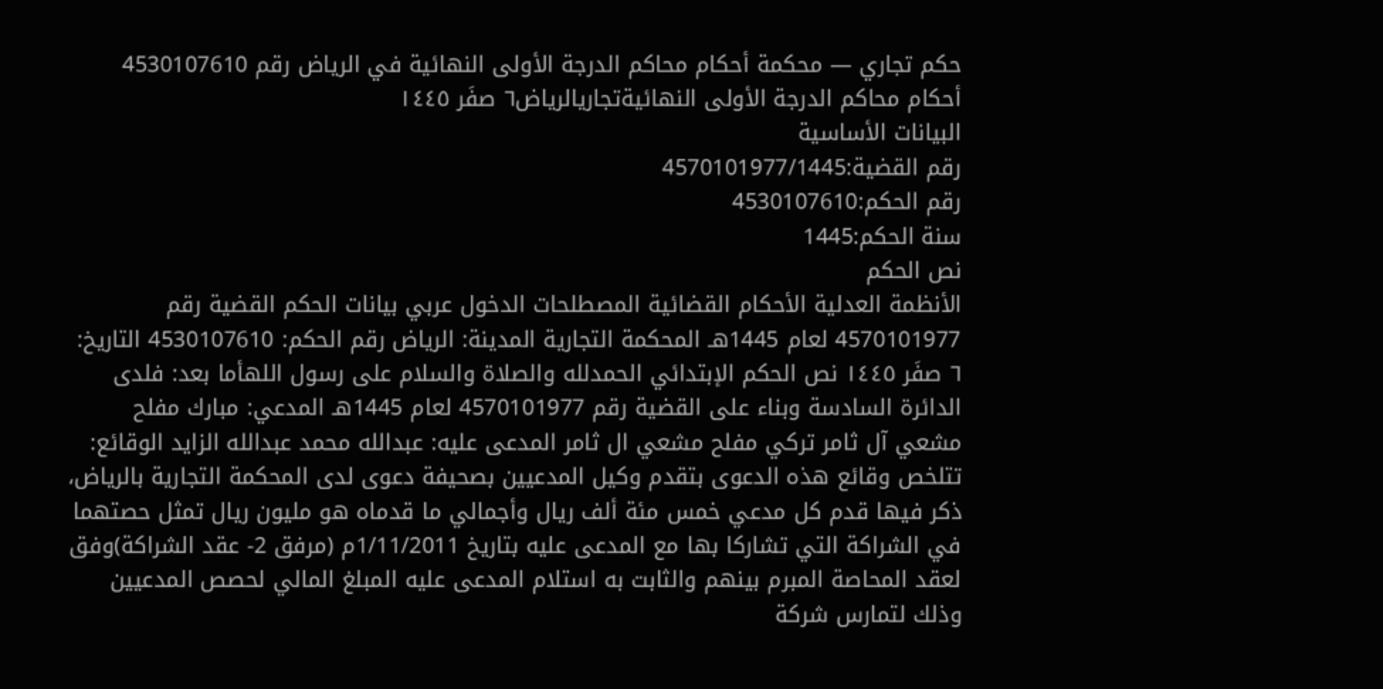حكم تجاري — محكمة أحكام محاكم الدرجة الأولى النهائية في الرياض رقم 4530107610
أحكام محاكم الدرجة الأولى النهائيةتجاريالرياض٦ صفَر ١٤٤٥
البيانات الأساسية
رقم القضية:4570101977/1445
رقم الحكم:4530107610
سنة الحكم:1445
نص الحكم
الأنظمة العدلية الأحكام القضائية المصطلحات الدخول عربي بيانات الحكم القضية رقم 4570101977 لعام 1445هـ المحكمة التجارية المدينة: الرياض رقم الحكم: 4530107610 التاريخ: ٦ صفَر ١٤٤٥ نص الحكم الإبتدائي الحمدلله والصلاة والسلام على رسول اللهأما بعد: فلدى الدائرة السادسة وبناء على القضية رقم 4570101977 لعام 1445هـ المدعي: مبارك مفلح مشعي آل ثامر تركي مفلح مشعي ال ثامر المدعى عليه: عبدالله محمد عبدالله الزايد الوقائع: تتلخص وقائع هذه الدعوى بتقدم وكيل المدعيين بصحيفة دعوى لدى المحكمة التجارية بالرياض، ذكر فيها قدم كل مدعي خمس مئة ألف ريال وأجمالي ما قدماه هو مليون ريال تمثل حصتهما في الشراكة التي تشاركا بها مع المدعى عليه بتاريخ 1/11/2011م (مرفق 2- عقد الشراكة)وفق لعقد المحاصة المبرم بينهم والثابت به استلام المدعى عليه المبلغ المالي لحصص المدعيين وذلك لتمارس شركة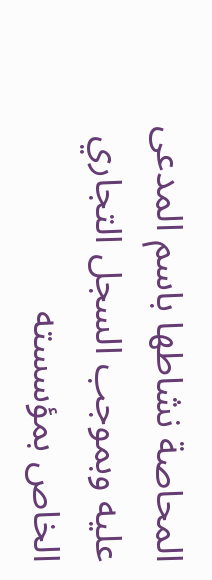المحاصة نشاطها باسم المدعى عليه وبموجب السجل التجاري الخاص بمؤسسته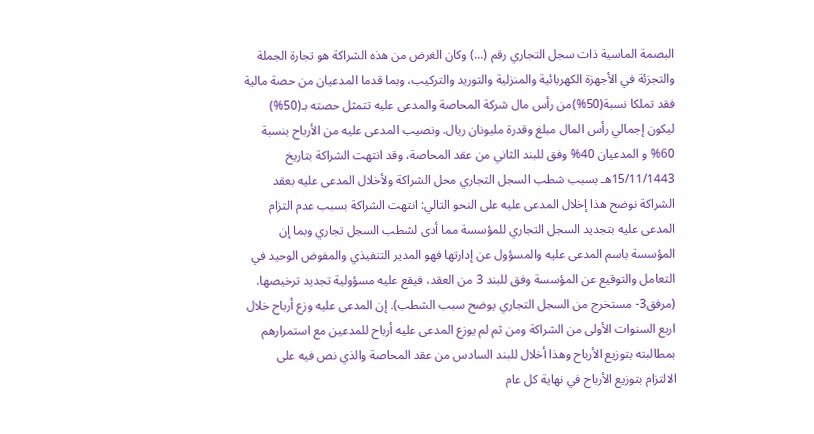البصمة الماسية ذات سجل التجاري رقم (...) وكان الغرض من هذه الشراكة هو تجارة الجملة والتجزئة في الأجهزة الكهربائية والمنزلية والتوريد والتركيب، وبما قدما المدعيان من حصة مالية فقد تملكا نسبة(50%)من رأس مال شركة المحاصة والمدعى عليه تتمثل حصته بـ(50%) ليكون إجمالي رأس المال مبلغ وقدرة مليونان ريال. ونصيب المدعى عليه من الأرباح بنسبة 60% و المدعيان 40% وفق للبند الثاني من عقد المحاصة، وقد انتهت الشراكة بتاريخ 15/11/1443هـ بسبب شطب السجل التجاري محل الشراكة ولأخلال المدعى عليه بعقد الشراكة نوضح هذا إخلال المدعى عليه على النحو التالي: انتهت الشراكة بسبب عدم التزام المدعى عليه بتجديد السجل التجاري للمؤسسة مما أدى لشطب السجل تجاري وبما إن المؤسسة باسم المدعى عليه والمسؤول عن إدارتها فهو المدير التنفيذي والمفوض الوحيد في التعامل والتوقيع عن المؤسسة وفق للبند 3 من العقد، فيقع عليه مسؤولية تجديد ترخيصها. (مرفق3- مستخرج من السجل التجاري يوضح سبب الشطب). إن المدعى عليه وزع أرباح خلال اربع السنوات الأولى من الشراكة ومن ثم لم يوزع المدعى عليه أرباح للمدعين مع استمرارهم بمطالبته بتوزيع الأرباح وهذا أخلال للبند السادس من عقد المحاصة والذي نص فيه على الالتزام بتوزيع الأرباح في نهاية كل عام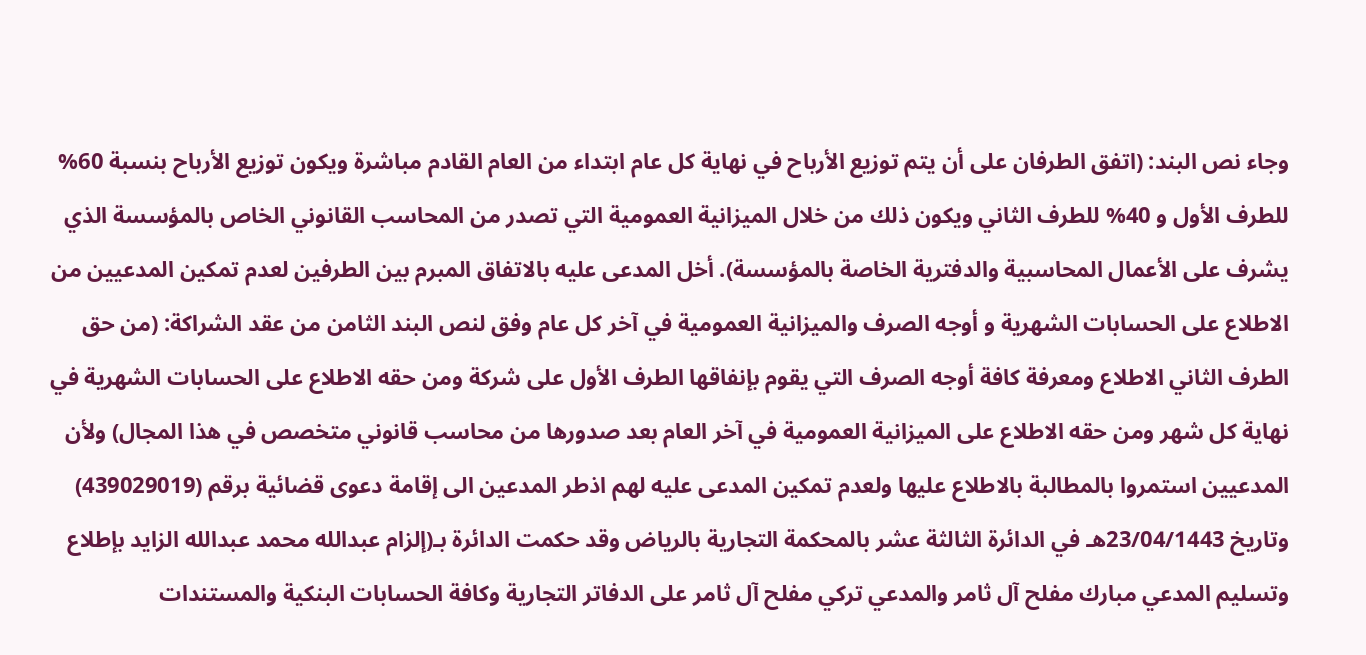وجاء نص البند: (اتفق الطرفان على أن يتم توزيع الأرباح في نهاية كل عام ابتداء من العام القادم مباشرة ويكون توزيع الأرباح بنسبة 60% للطرف الأول و 40% للطرف الثاني ويكون ذلك من خلال الميزانية العمومية التي تصدر من المحاسب القانوني الخاص بالمؤسسة الذي يشرف على الأعمال المحاسبية والدفترية الخاصة بالمؤسسة). أخل المدعى عليه بالاتفاق المبرم بين الطرفين لعدم تمكين المدعيين من الاطلاع على الحسابات الشهرية و أوجه الصرف والميزانية العمومية في آخر كل عام وفق لنص البند الثامن من عقد الشراكة: (من حق الطرف الثاني الاطلاع ومعرفة كافة أوجه الصرف التي يقوم بإنفاقها الطرف الأول على شركة ومن حقه الاطلاع على الحسابات الشهرية في نهاية كل شهر ومن حقه الاطلاع على الميزانية العمومية في آخر العام بعد صدورها من محاسب قانوني متخصص في هذا المجال) ولأن المدعيين استمروا بالمطالبة بالاطلاع عليها ولعدم تمكين المدعى عليه لهم اذطر المدعين الى إقامة دعوى قضائية برقم (439029019) وتاريخ 23/04/1443هـ في الدائرة الثالثة عشر بالمحكمة التجارية بالرياض وقد حكمت الدائرة بـ(إلزام عبدالله محمد عبدالله الزايد بإطلاع وتسليم المدعي مبارك مفلح آل ثامر والمدعي تركي مفلح آل ثامر على الدفاتر التجارية وكافة الحسابات البنكية والمستندات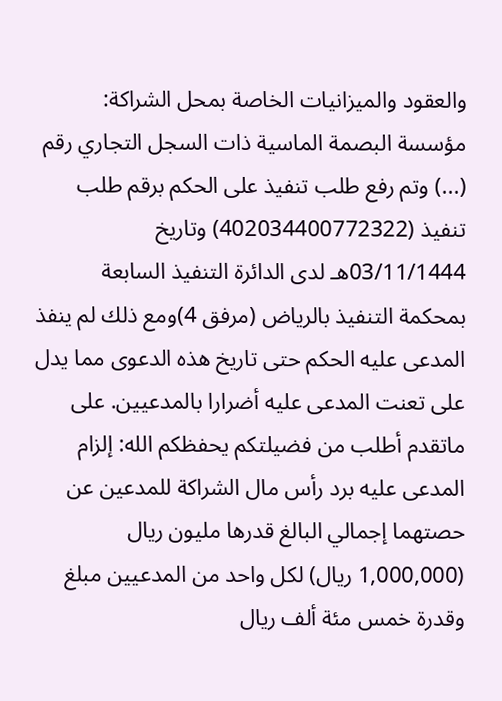والعقود والميزانيات الخاصة بمحل الشراكة: مؤسسة البصمة الماسية ذات السجل التجاري رقم (...) وتم رفع طلب تنفيذ على الحكم برقم طلب تنفيذ (402034400772322) وتاريخ 03/11/1444هـ لدى الدائرة التنفيذ السابعة بمحكمة التنفيذ بالرياض (مرفق 4)ومع ذلك لم ينفذ المدعى عليه الحكم حتى تاريخ هذه الدعوى مما يدل على تعنت المدعى عليه أضرارا بالمدعيين. على ماتقدم أطلب من فضيلتكم يحفظكم الله: إلزام المدعى عليه برد رأس مال الشراكة للمدعين عن حصتهما إجمالي البالغ قدرها مليون ريال (1,000,000 ريال) لكل واحد من المدعيين مبلغ وقدرة خمس مئة ألف ريال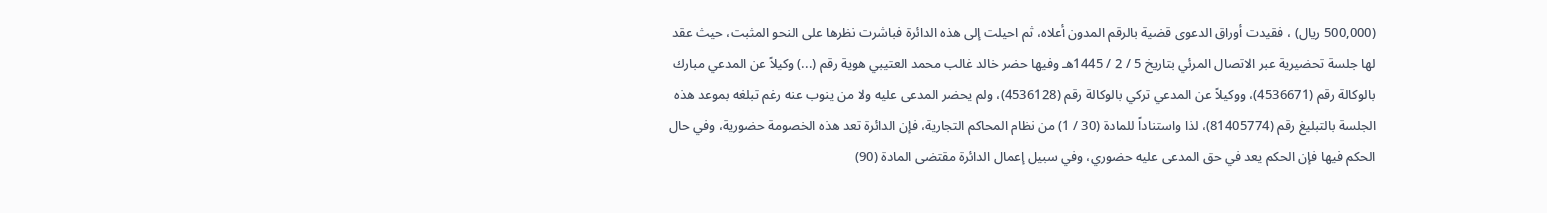(500,000 ريال) ، فقيدت أوراق الدعوى قضية بالرقم المدون أعلاه، ثم احيلت إلى هذه الدائرة فباشرت نظرها على النحو المثبت، حيث عقد لها جلسة تحضيرية عبر الاتصال المرئي بتاريخ 5 / 2 / 1445هـ وفيها حضر خالد غالب محمد العتيبي هوية رقم (...) وكيلاً عن المدعي مبارك بالوكالة رقم (4536671)، ووكيلاً عن المدعي تركي بالوكالة رقم (4536128)، ولم يحضر المدعى عليه ولا من ينوب عنه رغم تبلغه بموعد هذه الجلسة بالتبليغ رقم (81405774)، لذا واستناداً للمادة (30 / 1) من نظام المحاكم التجارية، فإن الدائرة تعد هذه الخصومة حضورية، وفي حال الحكم فيها فإن الحكم يعد في حق المدعى عليه حضوري، وفي سبيل إعمال الدائرة مقتضى المادة (90)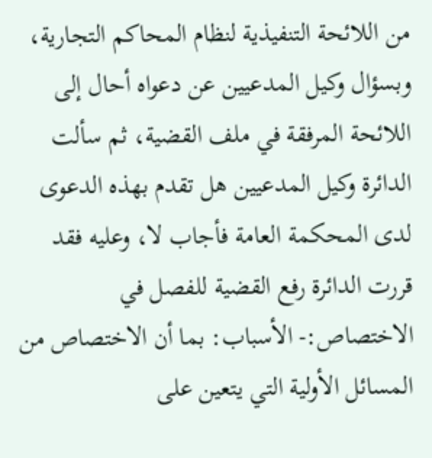من اللائحة التنفيذية لنظام المحاكم التجارية، وبسؤال وكيل المدعيين عن دعواه أحال إلى اللائحة المرفقة في ملف القضية، ثم سألت الدائرة وكيل المدعيين هل تقدم بهذه الدعوى لدى المحكمة العامة فأجاب لا، وعليه فقد قررت الدائرة رفع القضية للفصل في الاختصاص:- الأسباب: بما أن الاختصاص من المسائل الأولية التي يتعين على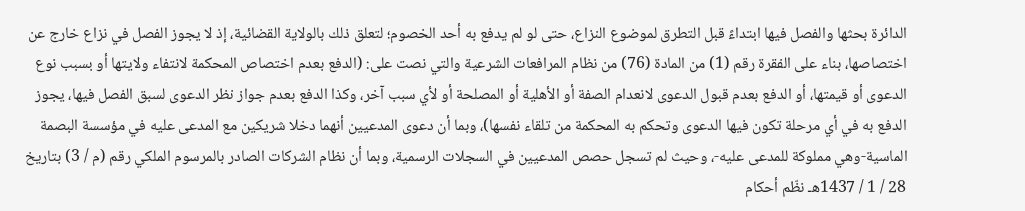الدائرة بحثها والفصل فيها ابتداءً قبل التطرق لموضوع النزاع، حتى لو لم يدفع به أحد الخصوم؛ لتعلق ذلك بالولاية القضائية، إذ لا يجوز الفصل في نزاع خارج عن اختصاصها، بناء على الفقرة رقم (1) من المادة (76) من نظام المرافعات الشرعية والتي نصت على: (الدفع بعدم اختصاص المحكمة لانتفاء ولايتها أو بسبب نوع الدعوى أو قيمتها، أو الدفع بعدم قبول الدعوى لانعدام الصفة أو الأهلية أو المصلحة أو لأي سبب آخر، وكذا الدفع بعدم جواز نظر الدعوى لسبق الفصل فيها، يجوز الدفع به في أي مرحلة تكون فيها الدعوى وتحكم به المحكمة من تلقاء نفسها)، وبما أن دعوى المدعيين أنهما دخلا شريكين مع المدعى عليه في مؤسسة البصمة الماسية-وهي مملوكة للمدعى عليه-، وحيث لم تسجل حصص المدعيين في السجلات الرسمية، وبما أن نظام الشركات الصادر بالمرسوم الملكي رقم (م / 3) بتاريخ 28 / 1 / 1437هـ نظّم أحكام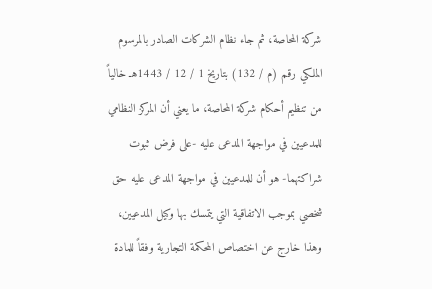شركة المحاصة، ثم جاء نظام الشركات الصادر بالمرسوم الملكي رقم (م / 132) بتاريخ 1 / 12 / 1443هـ خالياً من تنظيم أحكام شركة المحاصة، ما يعني أن المركز النظامي للمدعيين في مواجهة المدعى عليه -على فرض ثبوت شراكتهما- هو أن للمدعيين في مواجهة المدعى عليه حق شخصي بموجب الاتفاقية التي يتمسك بها وكيل المدعيين، وهذا خارج عن اختصاص المحكمة التجارية وفقاً للمادة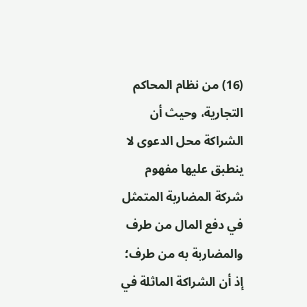(16) من نظام المحاكم التجارية، وحيث أن الشراكة محل الدعوى لا ينطبق عليها مفهوم شركة المضاربة المتمثل في دفع المال من طرف والمضاربة به من طرف؛ إذ أن الشراكة الماثلة في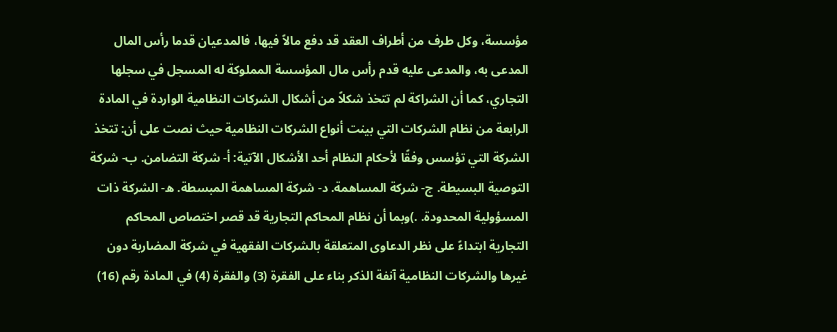مؤسسة، وكل طرف من أطراف العقد قد دفع مالاً فيها، فالمدعيان قدما رأس المال المدعى به، والمدعى عليه قدم رأس مال المؤسسة المملوكة له المسجل في سجلها التجاري، كما أن الشراكة لم تتخذ شكلاً من أشكال الشركات النظامية الواردة في المادة الرابعة من نظام الشركات التي بينت أنواع الشركات النظامية حيث نصت على أن: تتخذ الشركة التي تؤسس وفقًا لأحكام النظام أحد الأشكال الآتية: أ- شركة التضامن. ب- شركة التوصية البسيطة. ج- شركة المساهمة. د- شركة المساهمة المبسطة. ه- الشركة ذات المسؤولية المحدودة. .)وبما أن نظام المحاكم التجارية قد قصر اختصاص المحاكم التجارية ابتداءً على نظر الدعاوى المتعلقة بالشركات الفقهية في شركة المضاربة دون غيرها والشركات النظامية آنفة الذكر بناء على الفقرة (3) والفقرة (4) في المادة رقم (16)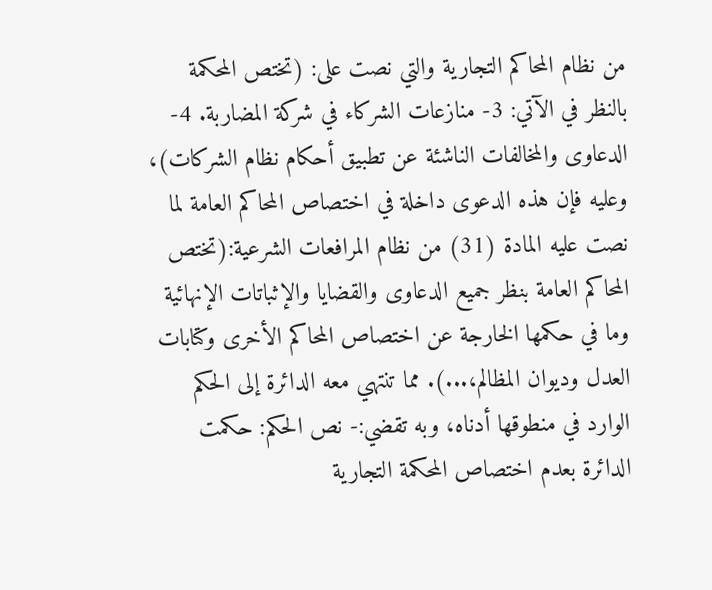من نظام المحاكم التجارية والتي نصت على: (تختص المحكمة بالنظر في الآتي: 3- منازعات الشركاء في شركة المضاربة. 4- الدعاوى والمخالفات الناشئة عن تطبيق أحكام نظام الشركات)، وعليه فإن هذه الدعوى داخلة في اختصاص المحاكم العامة لما نصت عليه المادة (31) من نظام المرافعات الشرعية:(تختص المحاكم العامة بنظر جميع الدعاوى والقضايا والإثباتات الإنهائية وما في حكمها الخارجة عن اختصاص المحاكم الأخرى وكتابات العدل وديوان المظالم،...). مما تنتهي معه الدائرة إلى الحكم الوارد في منطوقها أدناه، وبه تقضي:- نص الحكم: حكمت الدائرة بعدم اختصاص المحكمة التجارية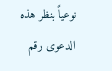نوعياً بنظر هذه الدعوى رقم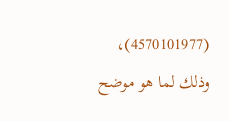(4570101977)، وذلك لما هو موضح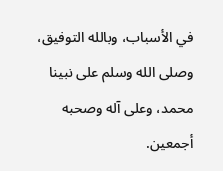في الأسباب، وبالله التوفيق، وصلى الله وسلم على نبينا محمد، وعلى آله وصحبه أجمعين.